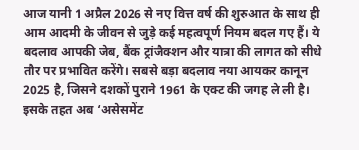आज यानी 1 अप्रैल 2026 से नए वित्त वर्ष की शुरुआत के साथ ही आम आदमी के जीवन से जुड़े कई महत्वपूर्ण नियम बदल गए हैं। ये बदलाव आपकी जेब, बैंक ट्रांजैक्शन और यात्रा की लागत को सीधे तौर पर प्रभावित करेंगे। सबसे बड़ा बदलाव नया आयकर कानून 2025 है, जिसने दशकों पुराने 1961 के एक्ट की जगह ले ली है। इसके तहत अब ‘असेसमेंट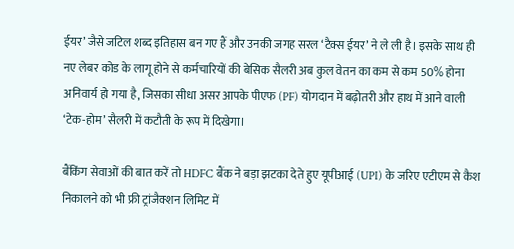ईयर’ जैसे जटिल शब्द इतिहास बन गए हैं और उनकी जगह सरल ‘टैक्स ईयर’ ने ले ली है। इसके साथ ही नए लेबर कोड के लागू होने से कर्मचारियों की बेसिक सैलरी अब कुल वेतन का कम से कम 50% होना अनिवार्य हो गया है, जिसका सीधा असर आपके पीएफ (PF) योगदान में बढ़ोतरी और हाथ में आने वाली ‘टेक-होम’ सैलरी में कटौती के रूप में दिखेगा।

बैंकिंग सेवाओं की बात करें तो HDFC बैंक ने बड़ा झटका देते हुए यूपीआई (UPI) के जरिए एटीएम से कैश निकालने को भी फ्री ट्रांजैक्शन लिमिट में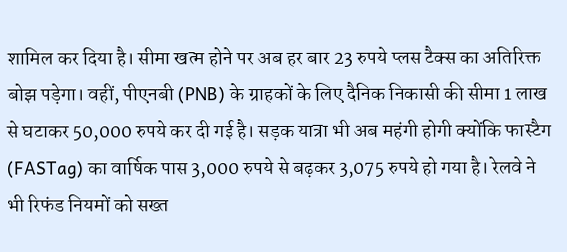शामिल कर दिया है। सीमा खत्म होने पर अब हर बार 23 रुपये प्लस टैक्स का अतिरिक्त बोझ पड़ेगा। वहीं, पीएनबी (PNB) के ग्राहकों के लिए दैनिक निकासी की सीमा 1 लाख से घटाकर 50,000 रुपये कर दी गई है। सड़क यात्रा भी अब महंगी होगी क्योंकि फास्टैग (FASTag) का वार्षिक पास 3,000 रुपये से बढ़कर 3,075 रुपये हो गया है। रेलवे ने भी रिफंड नियमों को सख्त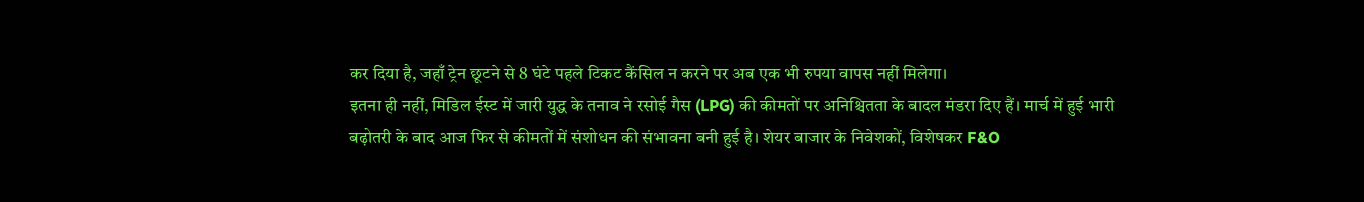कर दिया है, जहाँ ट्रेन छूटने से 8 घंटे पहले टिकट कैंसिल न करने पर अब एक भी रुपया वापस नहीं मिलेगा।
इतना ही नहीं, मिडिल ईस्ट में जारी युद्ध के तनाव ने रसोई गैस (LPG) की कीमतों पर अनिश्चितता के बादल मंडरा दिए हैं। मार्च में हुई भारी बढ़ोतरी के बाद आज फिर से कीमतों में संशोधन की संभावना बनी हुई है। शेयर बाजार के निवेशकों, विशेषकर F&O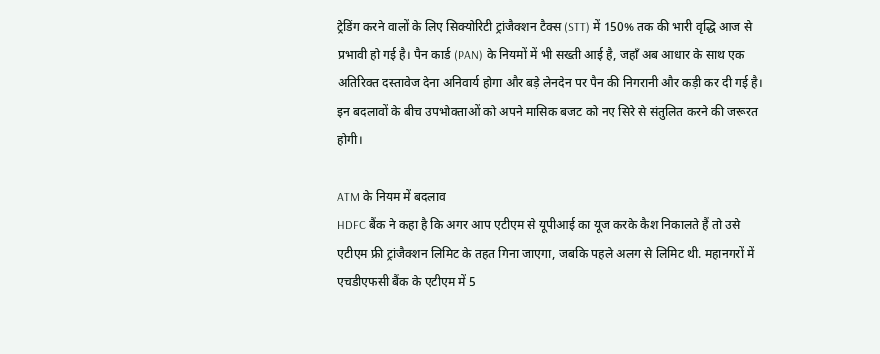ट्रेडिंग करने वालों के लिए सिक्योरिटी ट्रांजैक्शन टैक्स (STT) में 150% तक की भारी वृद्धि आज से प्रभावी हो गई है। पैन कार्ड (PAN) के नियमों में भी सख्ती आई है, जहाँ अब आधार के साथ एक अतिरिक्त दस्तावेज देना अनिवार्य होगा और बड़े लेनदेन पर पैन की निगरानी और कड़ी कर दी गई है। इन बदलावों के बीच उपभोक्ताओं को अपने मासिक बजट को नए सिरे से संतुलित करने की जरूरत होगी।

ATM के नियम में बदलाव
HDFC बैंक ने कहा है कि अगर आप एटीएम से यूपीआई का यूज करके कैश निकालते हैं तो उसे एटीएम फ्री ट्रांजैक्शन लिमिट के तहत गिना जाएगा, जबकि पहले अलग से लिमिट थी. महानगरों में एचडीएफसी बैंक के एटीएम में 5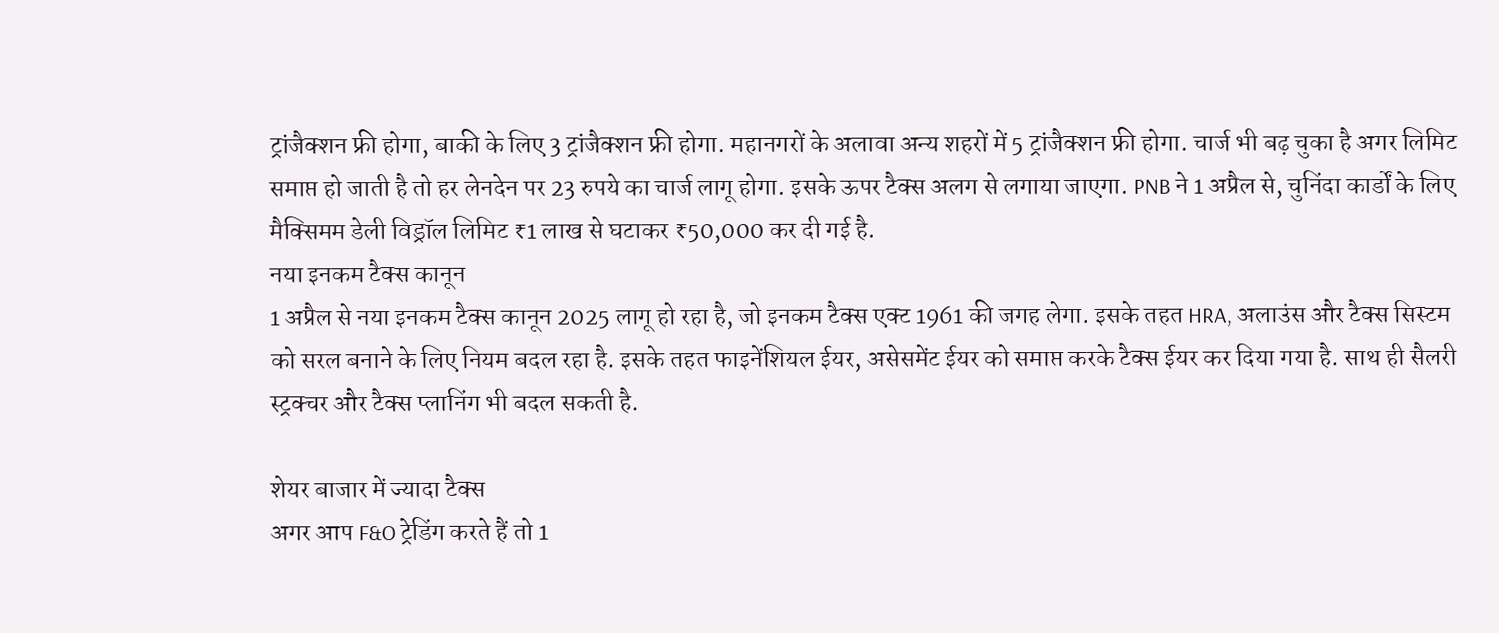ट्रांजैक्शन फ्री होगा, बाकी के लिए 3 ट्रांजैक्शन फ्री होगा. महानगरों के अलावा अन्य शहरों में 5 ट्रांजैक्शन फ्री होगा. चार्ज भी बढ़ चुका है अगर लिमिट समाप्त हो जाती है तो हर लेनदेन पर 23 रुपये का चार्ज लागू होगा. इसके ऊपर टैक्स अलग से लगाया जाएगा. PNB ने 1 अप्रैल से, चुनिंदा कार्डों के लिए मैक्सिमम डेली विड्रॉल लिमिट ₹1 लाख से घटाकर ₹50,000 कर दी गई है.
नया इनकम टैक्स कानून
1 अप्रैल से नया इनकम टैक्स कानून 2025 लागू हो रहा है, जो इनकम टैक्स एक्ट 1961 की जगह लेगा. इसके तहत HRA, अलाउंस और टैक्स सिस्टम को सरल बनाने के लिए नियम बदल रहा है. इसके तहत फाइनेंशियल ईयर, असेसमेंट ईयर को समाप्त करके टैक्स ईयर कर दिया गया है. साथ ही सैलरी स्ट्रक्चर और टैक्स प्लानिंग भी बदल सकती है.

शेयर बाजार में ज्यादा टैक्स
अगर आप F&O ट्रेडिंग करते हैं तो 1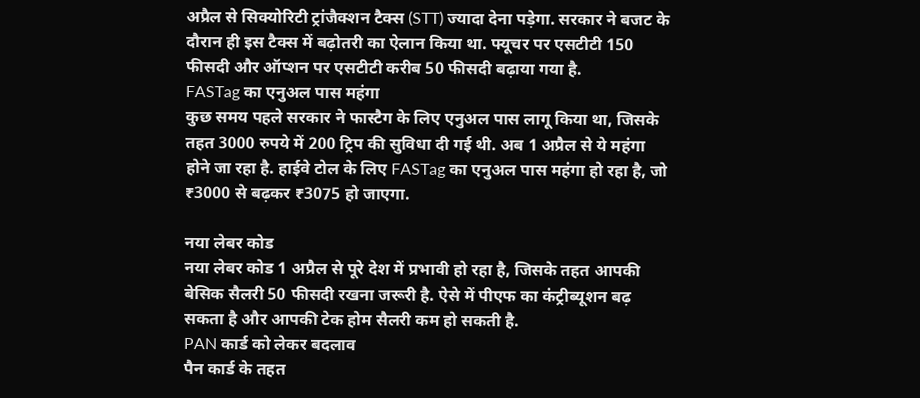अप्रैल से सिक्योरिटी ट्रांजैक्शन टैक्स (STT) ज्यादा देना पड़ेगा. सरकार ने बजट के दौरान ही इस टैक्स में बढ़ोतरी का ऐलान किया था. फ्यूचर पर एसटीटी 150 फीसदी और ऑप्शन पर एसटीटी करीब 50 फीसदी बढ़ाया गया है.
FASTag का एनुअल पास महंगा
कुछ समय पहले सरकार ने फास्टैग के लिए एनुअल पास लागू किया था, जिसके तहत 3000 रुपये में 200 ट्रिप की सुविधा दी गई थी. अब 1 अप्रैल से ये महंगा होने जा रहा है. हाईवे टोल के लिए FASTag का एनुअल पास महंगा हो रहा है, जो ₹3000 से बढ़कर ₹3075 हो जाएगा.

नया लेबर कोड
नया लेबर कोड 1 अप्रैल से पूरे देश में प्रभावी हो रहा है, जिसके तहत आपकी बेसिक सैलरी 50 फीसदी रखना जरूरी है. ऐसे में पीएफ का कंट्रीब्यूशन बढ़ सकता है और आपकी टेक होम सैलरी कम हो सकती है.
PAN कार्ड को लेकर बदलाव
पैन कार्ड के तहत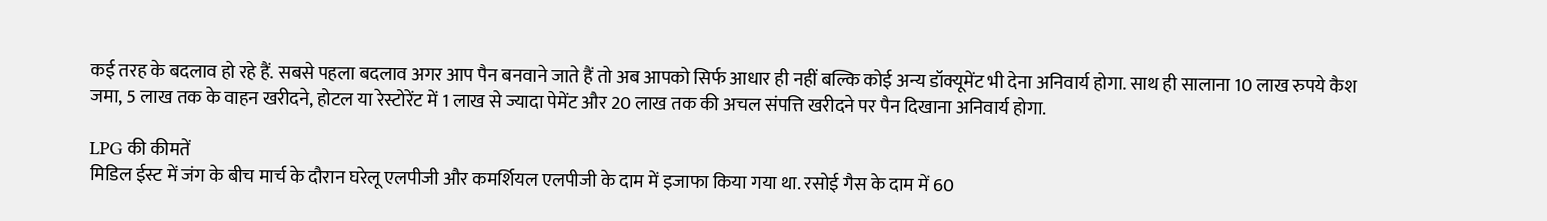कई तरह के बदलाव हो रहे हैं. सबसे पहला बदलाव अगर आप पैन बनवाने जाते हैं तो अब आपको सिर्फ आधार ही नहीं बल्कि कोई अन्य डॉक्यूमेंट भी देना अनिवार्य होगा. साथ ही सालाना 10 लाख रुपये कैश जमा, 5 लाख तक के वाहन खरीदने, होटल या रेस्टोरेंट में 1 लाख से ज्यादा पेमेंट और 20 लाख तक की अचल संपत्ति खरीदने पर पैन दिखाना अनिवार्य होगा.

LPG की कीमतें
मिडिल ईस्ट में जंग के बीच मार्च के दौरान घरेलू एलपीजी और कमर्शियल एलपीजी के दाम में इजाफा किया गया था. रसोई गैस के दाम में 60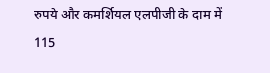रुपये और कमर्शियल एलपीजी के दाम में 115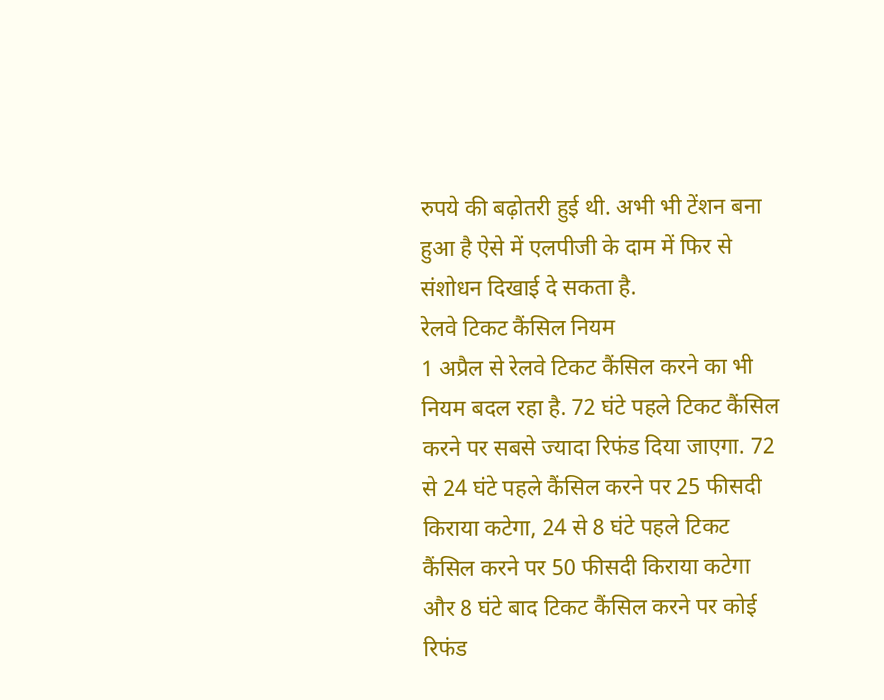रुपये की बढ़ोतरी हुई थी. अभी भी टेंशन बना हुआ है ऐसे में एलपीजी के दाम में फिर से संशोधन दिखाई दे सकता है.
रेलवे टिकट कैंसिल नियम
1 अप्रैल से रेलवे टिकट कैंसिल करने का भी नियम बदल रहा है. 72 घंटे पहले टिकट कैंसिल करने पर सबसे ज्यादा रिफंड दिया जाएगा. 72 से 24 घंटे पहले कैंसिल करने पर 25 फीसदी किराया कटेगा, 24 से 8 घंटे पहले टिकट कैंसिल करने पर 50 फीसदी किराया कटेगा और 8 घंटे बाद टिकट कैंसिल करने पर कोई रिफंड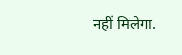नहीं मिलेगा.